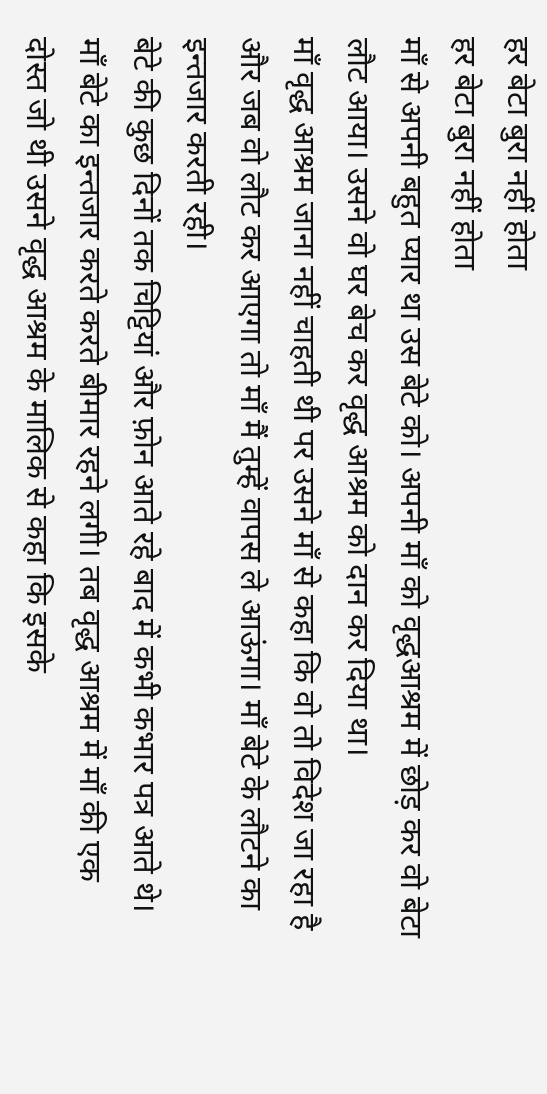हर बेटा बुरा नहीं होता
हर बेटा बुरा नहीं होता
माँ से अपनी बहुत प्यार था उस बेटे को। अपनी माँ को वृद्धआश्रम में छोड़ कर वो बेटा लौट आया। उसने वो घर बेच कर वृद्ध आश्रम को दान कर दिया था।
माँ वृद्ध आश्रम जाना नहीं चाहती थी पर उसने माँ से कहा कि वो तो विदेश जा रहा है और जब वो लौट कर आएगा तो माँ मैं तुम्हें वापस ले आऊंगा। माँ बेटे के लौटने का इन्तजार करती रही।
बेटे की कुछ दिनों तक चिट्टियां और फ़ोन आते रहे बाद में कभी कभार पत्र आते थे। माँ बेटे का इन्तजार करते करते बीमार रहने लगी। तब वृद्ध आश्रम में माँ की एक दोस्त जो थी उसने वृद्ध आश्रम के मालिक से कहा कि इसके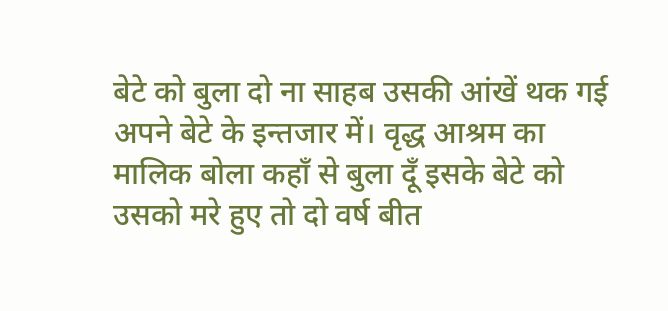बेटे को बुला दो ना साहब उसकी आंखें थक गई अपने बेटे के इन्तजार में। वृद्ध आश्रम का मालिक बोला कहाँ से बुला दूँ इसके बेटे को उसको मरे हुए तो दो वर्ष बीत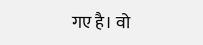गए है। वो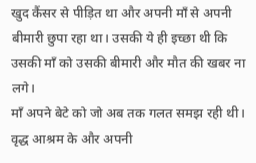खुद कैंसर से पीड़ित था और अपनी माँ से अपनी बीमारी छुपा रहा था। उसकी ये ही इच्छा थी कि उसकी माँ को उसकी बीमारी और मौत की खबर ना लगे।
माँ अपने बेटे को जो अब तक गलत समझ रही थी। वृद्ध आश्रम के और अपनी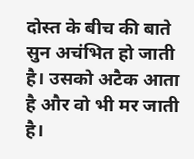दोस्त के बीच की बाते सुन अचंभित हो जाती है। उसको अटैक आता है और वो भी मर जाती है।